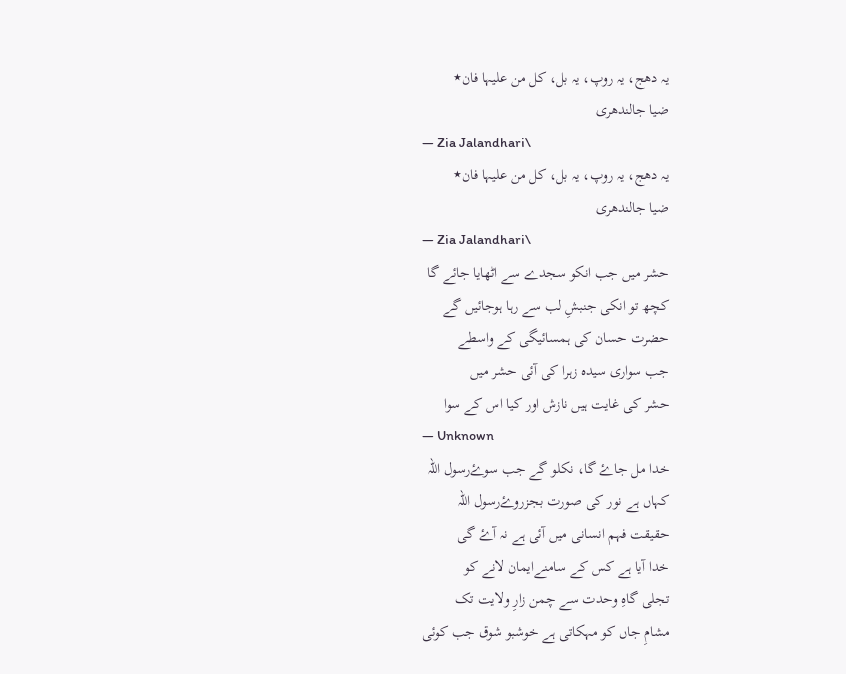یہ دھج، یہ روپ، یہ بل، کل من علیہا فان٭
ضیا جالندھری
— Zia Jalandhari\
یہ دھج، یہ روپ، یہ بل، کل من علیہا فان٭
ضیا جالندھری
— Zia Jalandhari\
حشر میں جب انکو سجدے سے اٹھایا جائے گا
کچھ تو انکی جنبشِ لب سے رہا ہوجائیں گے
حضرت حسان کی ہمسائیگی کے واسطے
جب سواری سیدہ زہرا کی آئی حشر میں
حشر کی غایت ہیں نازش اور کیا اس کے سوا
— Unknown
خدا مل جاۓ گا، نکلو گے جب سوۓرسول اللہ
کہاں ہے نور کی صورت بجزروۓرسول اللہ
حقیقت فہم انسانی میں آئی ہے نہ آۓ گی
خدا آیا ہے کس کے سامنےایمان لانے کو
تجلی گاہِ وحدت سے چمن زارِ ولایت تک
مشامِ جاں کو مہکاتی ہے خوشبو شوق جب کوئی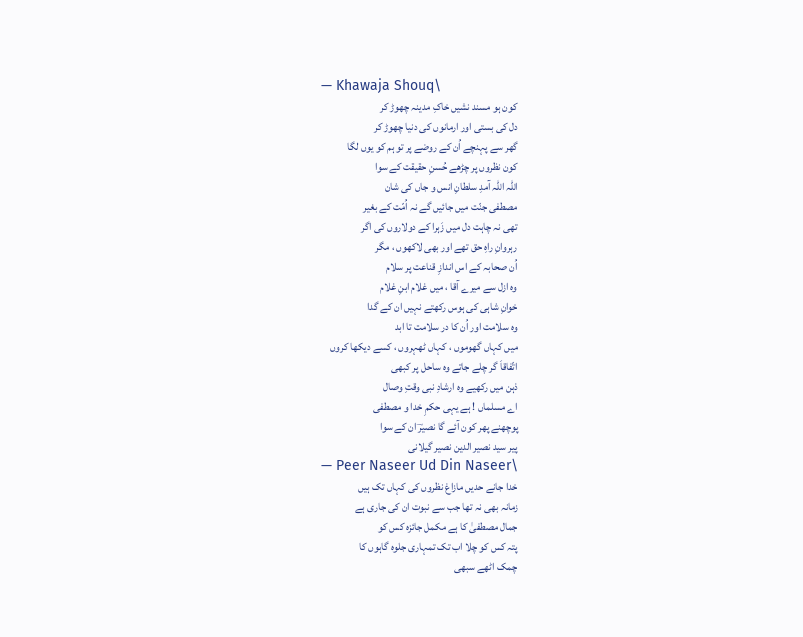— Khawaja Shouq\
کون ہو مسند نشیں خاکِ مدینہ چھوڑ کر
دل کی بستی اور ارمانوں کی دنیا چھوڑ کر
گھر سے پہنچے اُن کے روضے پر تو ہم کو یوں لگا
کون نظروں پر چڑھے حُسنِ حقیقت کے سوا
اللہ اللہ آمدِ سلطانِ انس و جاں کی شان
مصطفی جنّت میں جائیں گے نہ اُمّت کے بغیر
تھی نہ چاہت دل میں زَہرا کے دولاروں کی اگر
رہروانِ راہِ حق تھے اور بھی لاکھوں ، مگر
اُن صحابہ کے اس اندازِ قناعت پر سلام
وہ ازل سے میرے آقا ، میں غلام ابنِ غلام
خوانِ شاہی کی ہوس رکھتے نہیں ان کے گدا
وہ سلامت اور اُن کا در سلامت تا ابد
میں کہاں گھوموں ، کہاں ٹھہروں ، کسے دیکھا کروں
اتّفاقاَ گر چلے جاتے وہ ساحل پر کبھی
ذہن میں رکھیے وہ ارشادِ نبی وقتِ وصال
اے مسلماں ! ہے یہی حکمِ خدا و مصطفی
پوچھنے پھر کون آئے گا نصیرؔ ان کے سوا
پیر سید نصیر الدین نصیر گیلانی
— Peer Naseer Ud Din Naseer\
خدا جانے حدیں مازاغ نظروں کی کہاں تک ہیں
زمانہ بھی نہ تھا جب سے نبوت ان کی جاری ہے
جمال مصطفیٰ کا ہے مکمل جائزہ کس کو
پتہ کس کو چلا اب تک تمہاری جلوہ گاہوں کا
چمک اٹھے سبھی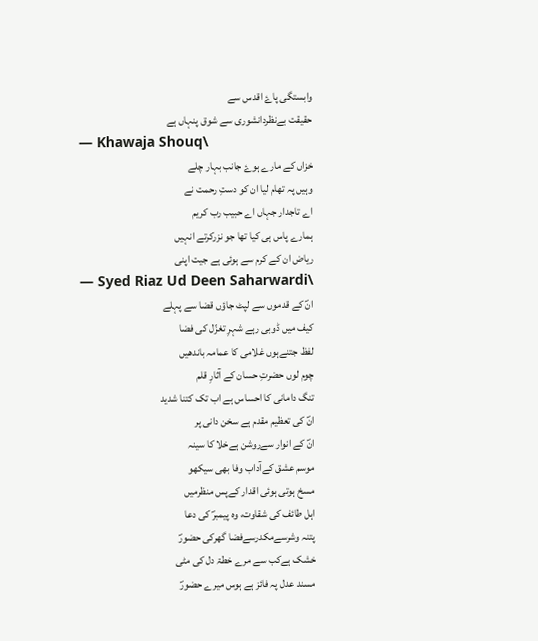وابستگی پاۓ اقدس سے
حقیقت بےنظردانشوری سے شوق پنہاں ہے
— Khawaja Shouq\
خزاں کے مارے ہوۓ جانب بہار چلے
وہیں پہ تھام لیا ان کو دستِ رحمت نے
اے تاجدار جہاں اے حبیب رب کریم
ہمارے پاس ہی کیا تھا جو نزرکرتے انہیں
ریاض ان کے کرم سے ہوئی ہے جیت اپنی
— Syed Riaz Ud Deen Saharwardi\
انؐ کے قدموں سے لپٹ جاؤں قضا سے پہلے
کیف میں ڈوبی رہے شہرِ تغزّل کی فضا
لفظ جتنےہوں غلامی کا عمامہ باندھیں
چوم لوں حضرتِ حسان کے آثارِ قلم
تنگ دامانی کا احساس ہے اب تک کتنا شدید
انؐ کی تعظیم مقدم ہے سخن دانی پر
انؐ کے انوار سےروشن ہےخلا کا سینہ
موسم عشق کےآداب وفا بھی سیکھو
مسخ ہوتی ہوئی اقدار کےپس منظرمیں
اہل طائف کی شقاوت، وہ پیمبرؐ کی دعا
پتنہ وشرسےمکدرسےفضا گھرکی حضورؐ
خشک ہےکب سے مرے خطۃ دل کی مٹی
مسند عدل پہ فائز ہے ہوس میرے حضورؐ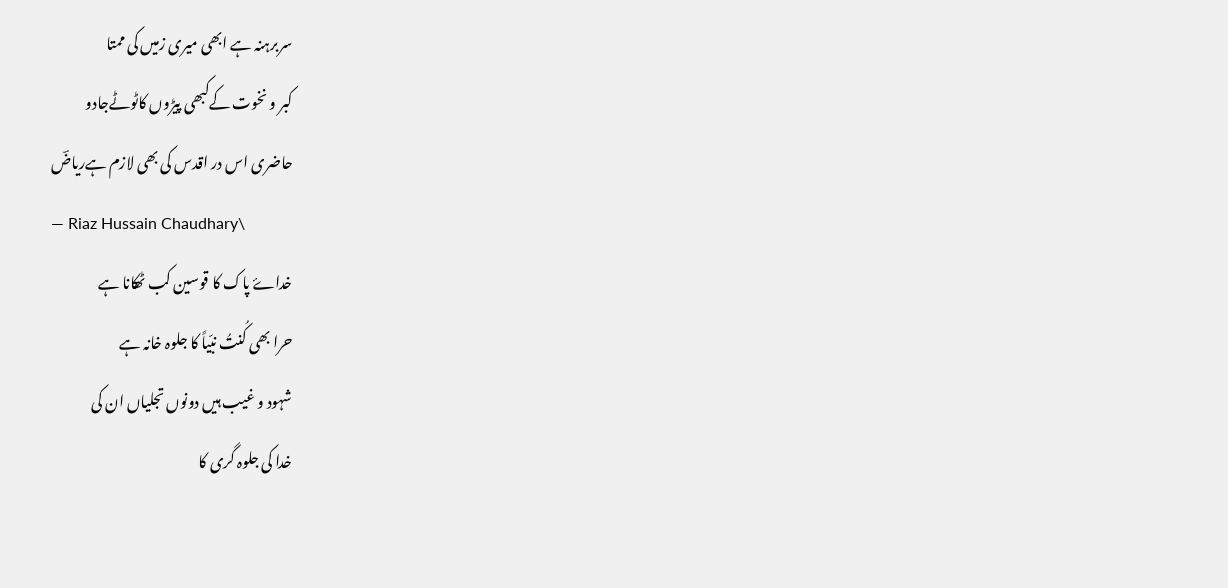سربرہنہ ہے ابھی میری زمیں کی ممتا
کبر و نخوت کےکبھی پیڑوں کاٹوٹےجادو
حاضری اس در اقدس کی بھی لازم ہےریاضؔ
— Riaz Hussain Chaudhary\
خداۓ پاک کا قوسین کب ٹھکانا ہے
حرا بھی کُنتُ نبّیاً کا جلوہ خانہ ہے
شہود و غیب ہیں دونوں تجلیاں ان کی
خدا کی جلوہ گری کا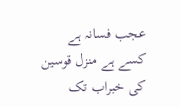عجب فسانہ ہے
کسے ہے منزل قوسین کی خبراب تک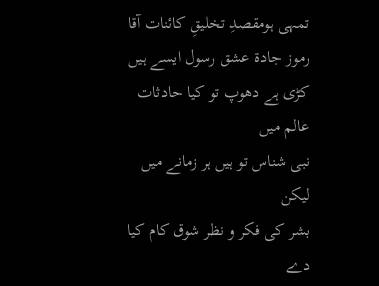تمہی ہومقصدِ تخلیقِ کائنات آقا
رموز جادۃ عشق رسول ایسے ہیں
کڑی ہے دھوپ تو کیا حادثات عالم میں
نبی شناس تو ہیں ہر زمانے میں لیکن
بشر کی فکر و نظر شوق کام کیا دے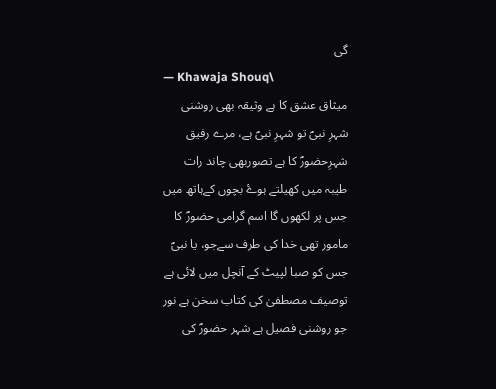گی
— Khawaja Shouq\
میثاق عشق کا ہے وثیقہ بھی روشنی
شہرِ نبیؐ تو شہرِ نبیؐ ہے، مرے رفیق
شہرِحضورؐ کا ہے تصوربھی چاند رات
طیبہ میں کھیلتے ہوۓ بچوں کےہاتھ میں
جس پر لکھوں گا اسم گرامی حضورؐ کا
مامور تھی خدا کی طرف سےجو، یا نبیؐ
جس کو صبا لپیٹ کے آنچل میں لائی ہے
توصیف مصطفیٰ کی کتاب سخن ہے نور
جو روشنی فصیل ہے شہر حضورؐ کی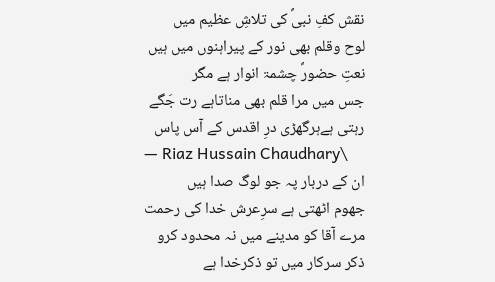نقش کفِ نبیؐ کی تلاشِ عظیم میں
لوح وقلم بھی نور کے پیراہنوں میں ہیں
نعتِ حضورؐ چشمۃ انوار ہے مگر
جس میں مرا قلم بھی مناتاہے رت جَگے
رہتی ہےہرگھڑی درِ اقدس کے آس پاس
— Riaz Hussain Chaudhary\
ان کے دربار پہ جو لوگ صدا ہیں
جھوم اٹھتی ہے سرِعرش خدا کی رحمت
مرے آقا کو مدینے میں نہ محدود کرو
ذکر سرکار میں تو ذکرخدا ہے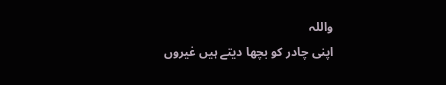واللہ
اپنی چادر کو بچھا دیتے ہیں غیروں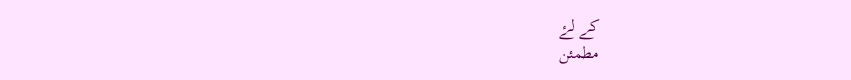کے لۓ
مطمئن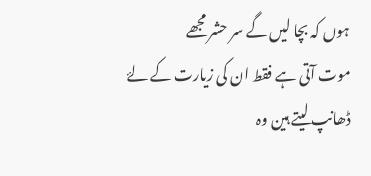ہوں کہ بچا لیں گے سر حشر مجھے
موت آتی ہے فقط ان کی زیارت کے لۓ
ڈھانپ لیتے ہین وہ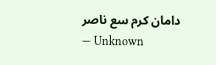دامان کرم سع ناصر
— Unknown